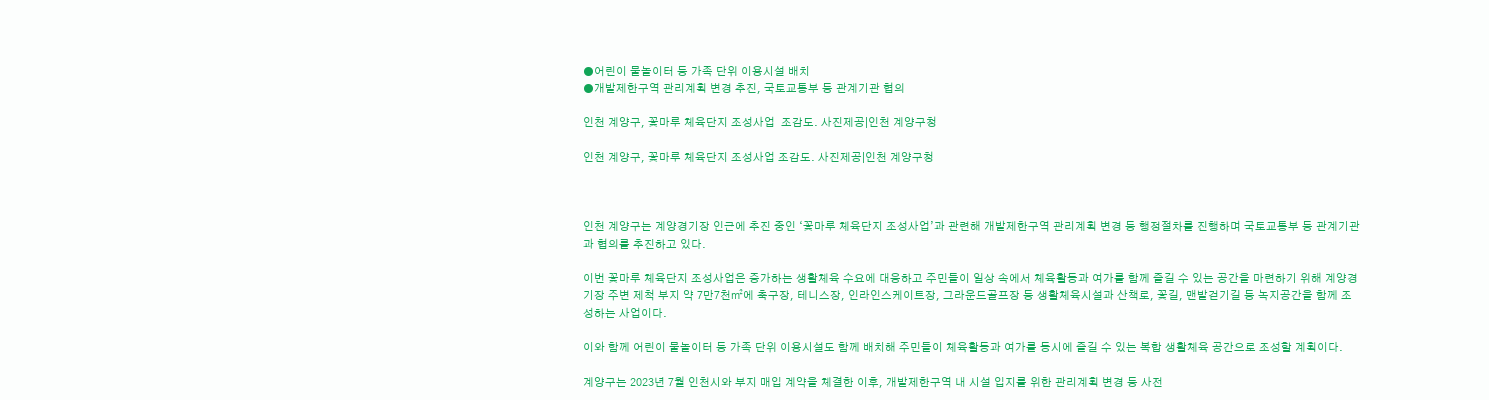●어린이 물놀이터 등 가족 단위 이용시설 배치
●개발제한구역 관리계획 변경 추진, 국토교통부 등 관계기관 협의

인천 계양구, 꽃마루 체육단지 조성사업  조감도. 사진제공|인천 계양구청

인천 계양구, 꽃마루 체육단지 조성사업 조감도. 사진제공|인천 계양구청



인천 계양구는 계양경기장 인근에 추진 중인 ‘꽃마루 체육단지 조성사업’과 관련해 개발제한구역 관리계획 변경 등 행정절차를 진행하며 국토교통부 등 관계기관과 협의를 추진하고 있다.

이번 꽃마루 체육단지 조성사업은 증가하는 생활체육 수요에 대응하고 주민들이 일상 속에서 체육활동과 여가를 함께 즐길 수 있는 공간을 마련하기 위해 계양경기장 주변 제척 부지 약 7만7천㎡에 축구장, 테니스장, 인라인스케이트장, 그라운드골프장 등 생활체육시설과 산책로, 꽃길, 맨발걷기길 등 녹지공간을 함께 조성하는 사업이다.

이와 함께 어린이 물놀이터 등 가족 단위 이용시설도 함께 배치해 주민들이 체육활동과 여가를 동시에 즐길 수 있는 복합 생활체육 공간으로 조성할 계획이다.

계양구는 2023년 7월 인천시와 부지 매입 계약을 체결한 이후, 개발제한구역 내 시설 입지를 위한 관리계획 변경 등 사전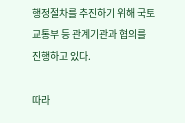행정절차를 추진하기 위해 국토교통부 등 관계기관과 협의를 진행하고 있다.

따라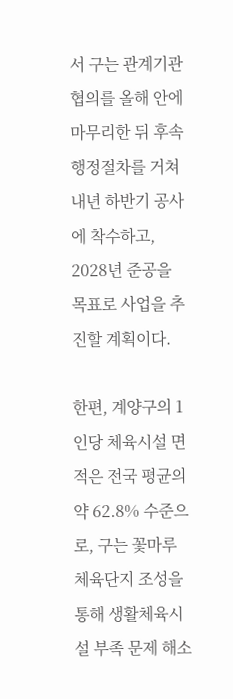서 구는 관계기관 협의를 올해 안에 마무리한 뒤 후속 행정절차를 거쳐 내년 하반기 공사에 착수하고, 2028년 준공을 목표로 사업을 추진할 계획이다.

한편, 계양구의 1인당 체육시설 면적은 전국 평균의 약 62.8% 수준으로, 구는 꽃마루 체육단지 조성을 통해 생활체육시설 부족 문제 해소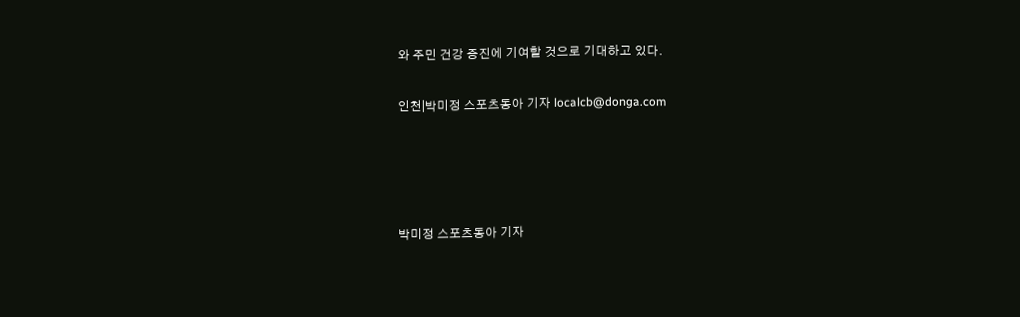와 주민 건강 증진에 기여할 것으로 기대하고 있다.

인천|박미정 스포츠동아 기자 localcb@donga.com




박미정 스포츠동아 기자